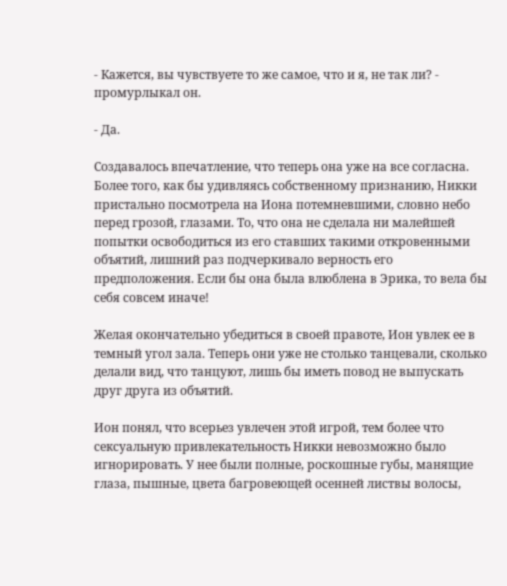- Кажется, вы чувствуете то же самое, что и я, не так ли? - промурлыкал он.

- Да.

Создавалось впечатление, что теперь она уже на все согласна. Более того, как бы удивляясь собственному признанию, Никки пристально посмотрела на Иона потемневшими, словно небо перед грозой, глазами. То, что она не сделала ни малейшей попытки освободиться из его ставших такими откровенными объятий, лишний раз подчеркивало верность его предположения. Если бы она была влюблена в Эрика, то вела бы себя совсем иначе!

Желая окончательно убедиться в своей правоте, Ион увлек ее в темный угол зала. Теперь они уже не столько танцевали, сколько делали вид, что танцуют, лишь бы иметь повод не выпускать друг друга из объятий.

Ион понял, что всерьез увлечен этой игрой, тем более что сексуальную привлекательность Никки невозможно было игнорировать. У нее были полные, роскошные губы, манящие глаза, пышные, цвета багровеющей осенней листвы волосы,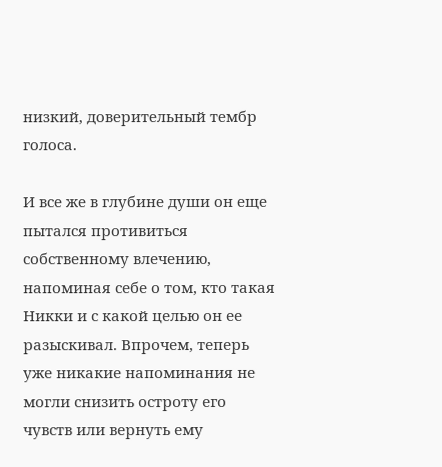низкий, доверительный тембр голоса.

И все же в глубине души он еще пытался противиться собственному влечению, напоминая себе о том, кто такая Никки и с какой целью он ее разыскивал. Впрочем, теперь уже никакие напоминания не могли снизить остроту его чувств или вернуть ему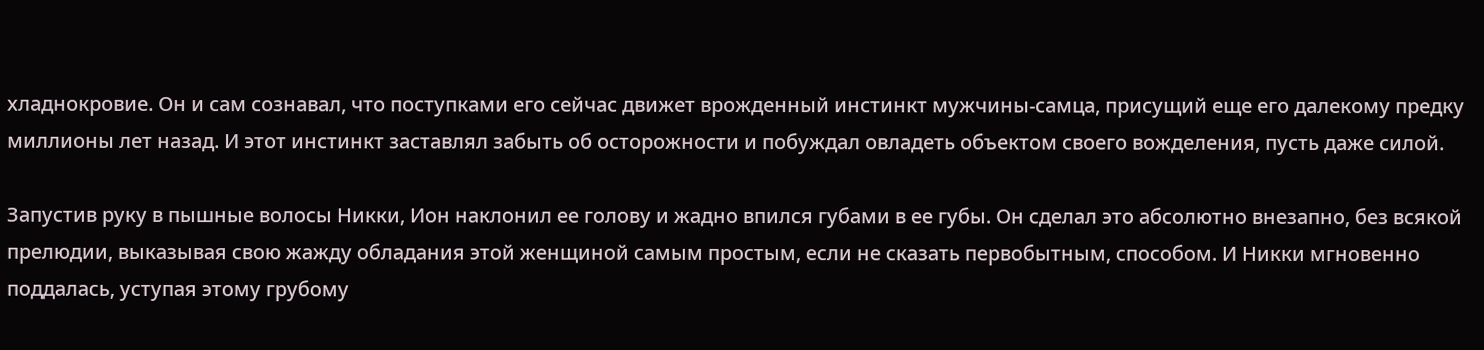хладнокровие. Он и сам сознавал, что поступками его сейчас движет врожденный инстинкт мужчины-самца, присущий еще его далекому предку миллионы лет назад. И этот инстинкт заставлял забыть об осторожности и побуждал овладеть объектом своего вожделения, пусть даже силой.

Запустив руку в пышные волосы Никки, Ион наклонил ее голову и жадно впился губами в ее губы. Он сделал это абсолютно внезапно, без всякой прелюдии, выказывая свою жажду обладания этой женщиной самым простым, если не сказать первобытным, способом. И Никки мгновенно поддалась, уступая этому грубому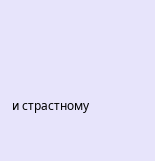и страстному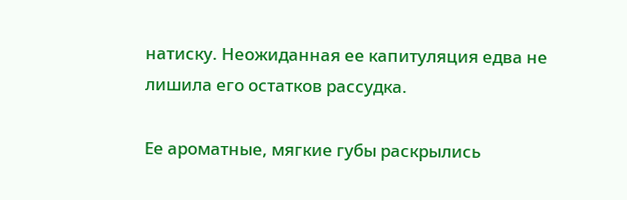натиску. Неожиданная ее капитуляция едва не лишила его остатков рассудка.

Ее ароматные, мягкие губы раскрылись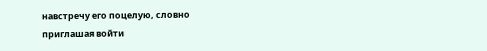навстречу его поцелую, словно приглашая войти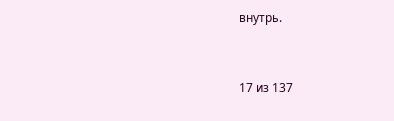внутрь.



17 из 137